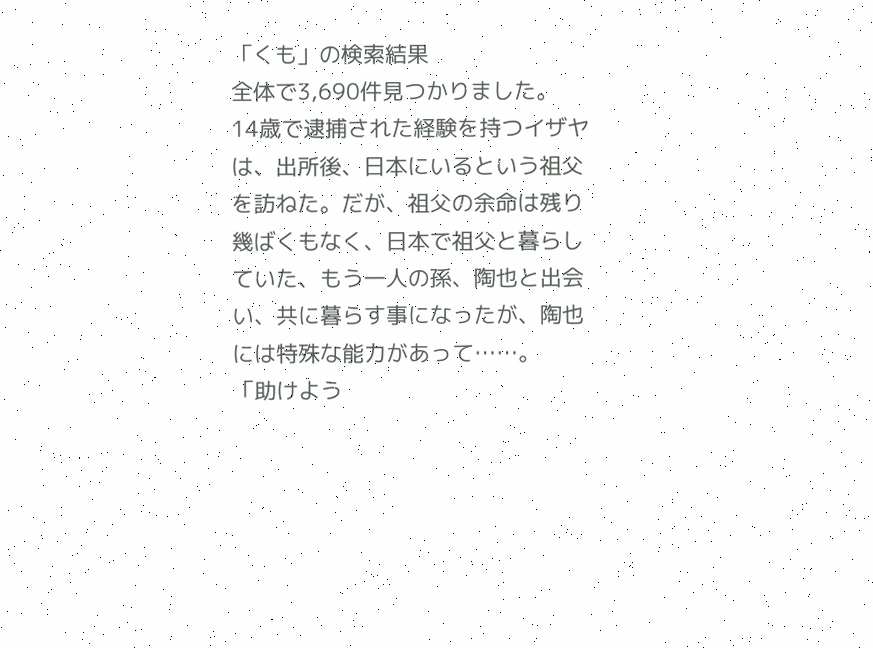「くも」の検索結果
全体で3,690件見つかりました。
14歳で逮捕された経験を持つイザヤは、出所後、日本にいるという祖父を訪ねた。だが、祖父の余命は残り幾ばくもなく、日本で祖父と暮らしていた、もう一人の孫、陶也と出会い、共に暮らす事になったが、陶也には特殊な能力があって……。
「助けよう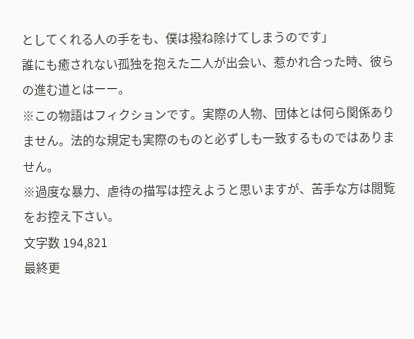としてくれる人の手をも、僕は撥ね除けてしまうのです」
誰にも癒されない孤独を抱えた二人が出会い、惹かれ合った時、彼らの進む道とはーー。
※この物語はフィクションです。実際の人物、団体とは何ら関係ありません。法的な規定も実際のものと必ずしも一致するものではありません。
※過度な暴力、虐待の描写は控えようと思いますが、苦手な方は閲覧をお控え下さい。
文字数 194,821
最終更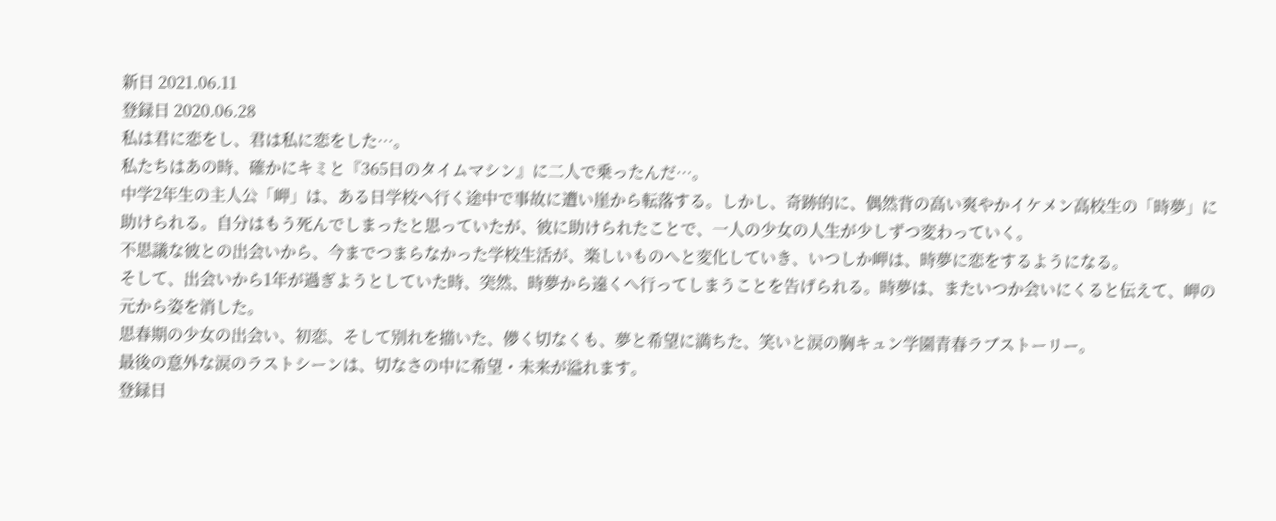新日 2021.06.11
登録日 2020.06.28
私は君に恋をし、君は私に恋をした…。
私たちはあの時、確かにキミと『365日のタイムマシン』に二人で乗ったんだ…。
中学2年生の主人公「岬」は、ある日学校へ行く途中で事故に遭い崖から転落する。しかし、奇跡的に、偶然背の高い爽やかイケメン高校生の「時夢」に助けられる。自分はもう死んでしまったと思っていたが、彼に助けられたことで、一人の少女の人生が少しずつ変わっていく。
不思議な彼との出会いから、今までつまらなかった学校生活が、楽しいものへと変化していき、いつしか岬は、時夢に恋をするようになる。
そして、出会いから1年が過ぎようとしていた時、突然、時夢から遠くへ行ってしまうことを告げられる。時夢は、またいつか会いにくると伝えて、岬の元から姿を消した。
思春期の少女の出会い、初恋、そして別れを描いた、儚く切なくも、夢と希望に満ちた、笑いと涙の胸キュン学園青春ラブストーリー。
最後の意外な涙のラストシーンは、切なさの中に希望・未来が溢れます。
登録日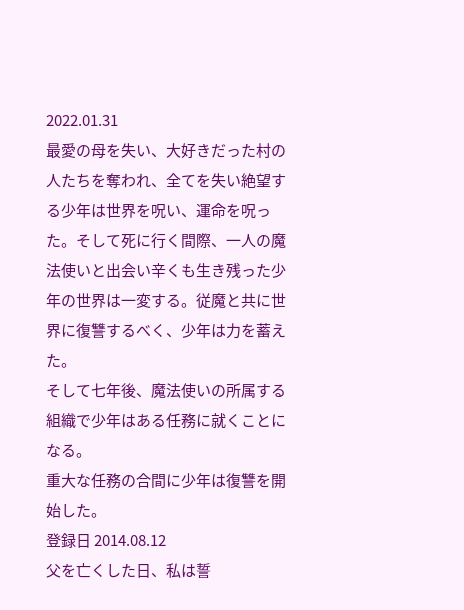2022.01.31
最愛の母を失い、大好きだった村の人たちを奪われ、全てを失い絶望する少年は世界を呪い、運命を呪った。そして死に行く間際、一人の魔法使いと出会い辛くも生き残った少年の世界は一変する。従魔と共に世界に復讐するべく、少年は力を蓄えた。
そして七年後、魔法使いの所属する組織で少年はある任務に就くことになる。
重大な任務の合間に少年は復讐を開始した。
登録日 2014.08.12
父を亡くした日、私は誓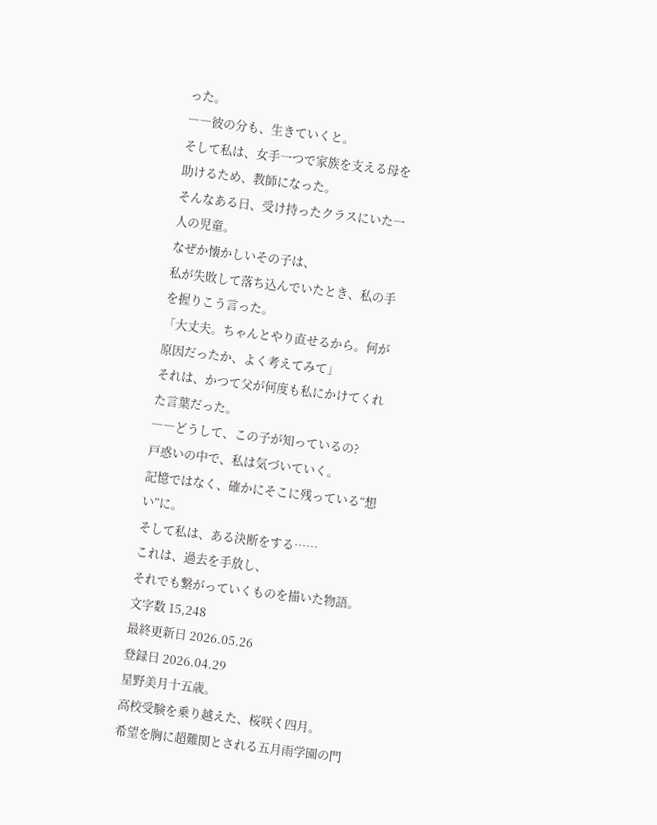った。
――彼の分も、生きていくと。
そして私は、女手一つで家族を支える母を助けるため、教師になった。
そんなある日、受け持ったクラスにいた一人の児童。
なぜか懐かしいその子は、
私が失敗して落ち込んでいたとき、私の手を握りこう言った。
「大丈夫。ちゃんとやり直せるから。何が原因だったか、よく考えてみて」
それは、かつて父が何度も私にかけてくれた言葉だった。
――どうして、この子が知っているの?
戸惑いの中で、私は気づいていく。
記憶ではなく、確かにそこに残っている“想い”に。
そして私は、ある決断をする……
これは、過去を手放し、
それでも繋がっていくものを描いた物語。
文字数 15,248
最終更新日 2026.05.26
登録日 2026.04.29
星野美月十五歳。
高校受験を乗り越えた、桜咲く四月。
希望を胸に超難関とされる五月雨学園の門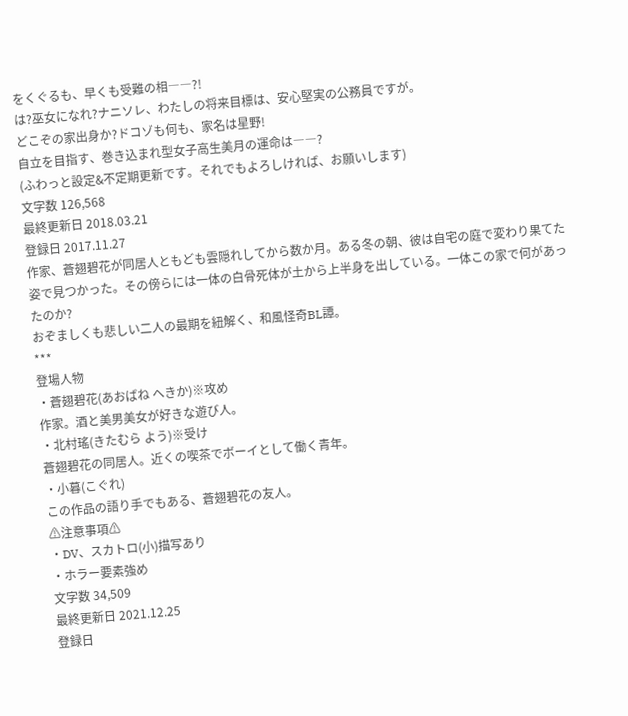をくぐるも、早くも受難の相――?!
は?巫女になれ?ナニソレ、わたしの将来目標は、安心堅実の公務員ですが。
どこぞの家出身か?ドコゾも何も、家名は星野!
自立を目指す、巻き込まれ型女子高生美月の運命は――?
(ふわっと設定&不定期更新です。それでもよろしければ、お願いします)
文字数 126,568
最終更新日 2018.03.21
登録日 2017.11.27
作家、蒼翅碧花が同居人ともども雲隠れしてから数か月。ある冬の朝、彼は自宅の庭で変わり果てた姿で見つかった。その傍らには一体の白骨死体が土から上半身を出している。一体この家で何があったのか?
おぞましくも悲しい二人の最期を紐解く、和風怪奇BL譚。
***
登場人物
・蒼翅碧花(あおばね へきか)※攻め
作家。酒と美男美女が好きな遊び人。
・北村瑤(きたむら よう)※受け
蒼翅碧花の同居人。近くの喫茶でボーイとして働く青年。
・小暮(こぐれ)
この作品の語り手でもある、蒼翅碧花の友人。
⚠注意事項⚠
・DV、スカトロ(小)描写あり
・ホラー要素強め
文字数 34,509
最終更新日 2021.12.25
登録日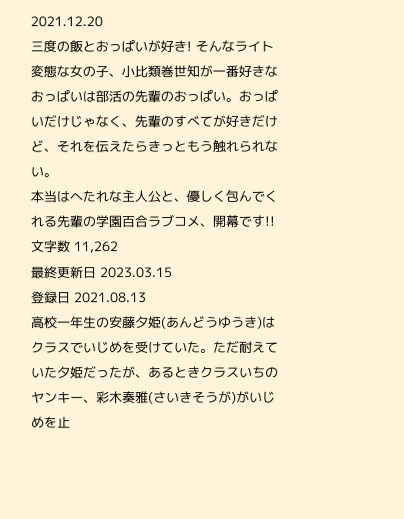2021.12.20
三度の飯とおっぱいが好き! そんなライト変態な女の子、小比類巻世知が一番好きなおっぱいは部活の先輩のおっぱい。おっぱいだけじゃなく、先輩のすべてが好きだけど、それを伝えたらきっともう触れられない。
本当はへたれな主人公と、優しく包んでくれる先輩の学園百合ラブコメ、開幕です!!
文字数 11,262
最終更新日 2023.03.15
登録日 2021.08.13
高校一年生の安藤夕姫(あんどうゆうき)はクラスでいじめを受けていた。ただ耐えていた夕姫だったが、あるときクラスいちのヤンキー、彩木奏雅(さいきそうが)がいじめを止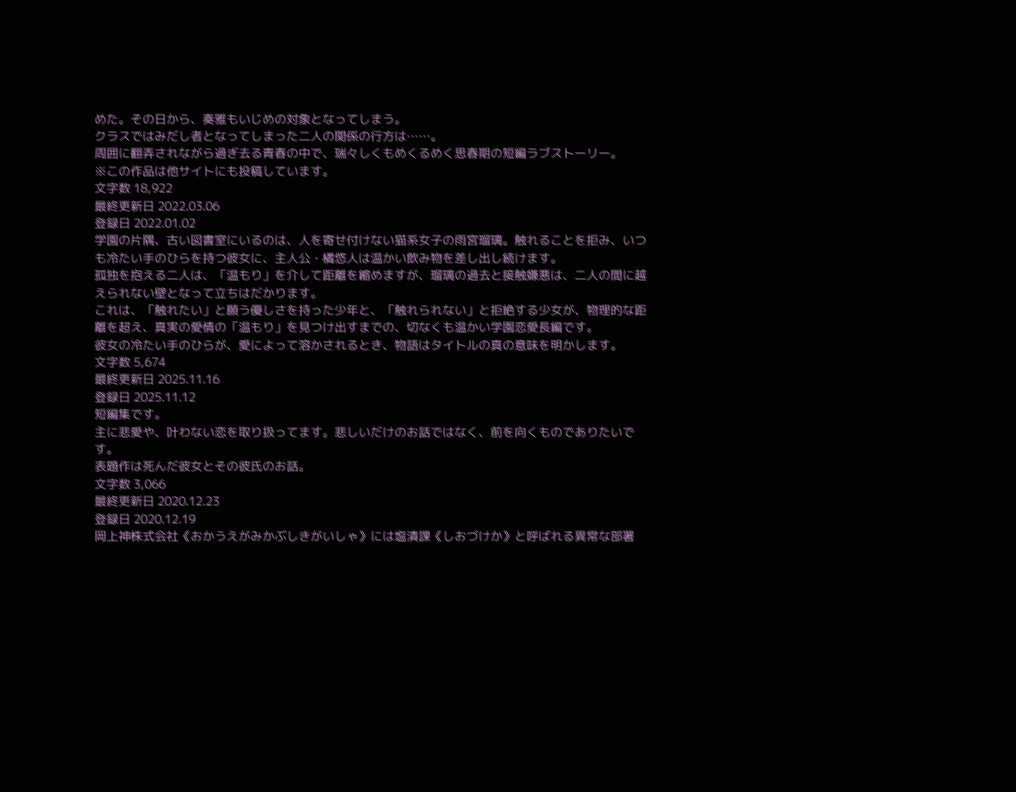めた。その日から、奏雅もいじめの対象となってしまう。
クラスではみだし者となってしまった二人の関係の行方は……。
周囲に翻弄されながら過ぎ去る青春の中で、瑞々しくもめくるめく思春期の短編ラブストーリー。
※この作品は他サイトにも投稿しています。
文字数 18,922
最終更新日 2022.03.06
登録日 2022.01.02
学園の片隅、古い図書室にいるのは、人を寄せ付けない猫系女子の雨宮瑠璃。触れることを拒み、いつも冷たい手のひらを持つ彼女に、主人公・橘悠人は温かい飲み物を差し出し続けます。
孤独を抱える二人は、「温もり」を介して距離を縮めますが、瑠璃の過去と接触嫌悪は、二人の間に越えられない壁となって立ちはだかります。
これは、「触れたい」と願う優しさを持った少年と、「触れられない」と拒絶する少女が、物理的な距離を超え、真実の愛情の「温もり」を見つけ出すまでの、切なくも温かい学園恋愛長編です。
彼女の冷たい手のひらが、愛によって溶かされるとき、物語はタイトルの真の意味を明かします。
文字数 5,674
最終更新日 2025.11.16
登録日 2025.11.12
短編集です。
主に悲愛や、叶わない恋を取り扱ってます。悲しいだけのお話ではなく、前を向くものでありたいです。
表題作は死んだ彼女とその彼氏のお話。
文字数 3,066
最終更新日 2020.12.23
登録日 2020.12.19
岡上神株式会社《おかうえがみかぶしきがいしゃ》には塩漬課《しおづけか》と呼ばれる異常な部署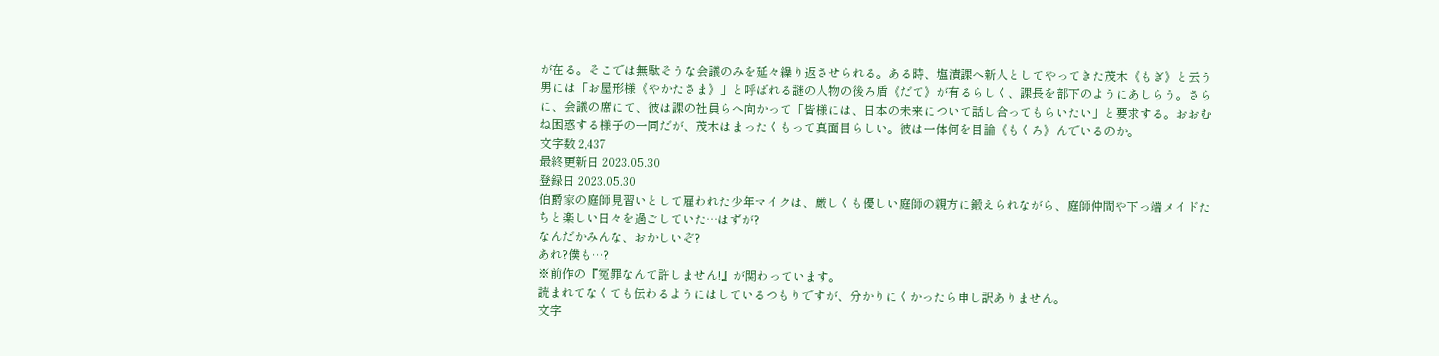が在る。そこでは無駄そうな会議のみを延々繰り返させられる。ある時、塩漬課へ新人としてやってきた茂木《もぎ》と云う男には「お屋形様《やかたさま》」と呼ばれる謎の人物の後ろ盾《だて》が有るらしく、課長を部下のようにあしらう。さらに、会議の席にて、彼は課の社員らへ向かって「皆様には、日本の未来について話し合ってもらいたい」と要求する。おおむね困惑する様子の一同だが、茂木はまったくもって真面目らしい。彼は一体何を目論《もくろ》んでいるのか。
文字数 2,437
最終更新日 2023.05.30
登録日 2023.05.30
伯爵家の庭師見習いとして雇われた少年マイクは、厳しくも優しい庭師の親方に鍛えられながら、庭師仲間や下っ端メイドたちと楽しい日々を過ごしていた…はずが?
なんだかみんな、おかしいぞ?
あれ?僕も…?
※前作の『冤罪なんて許しません!』が関わっています。
読まれてなくても伝わるようにはしているつもりですが、分かりにくかったら申し訳ありません。
文字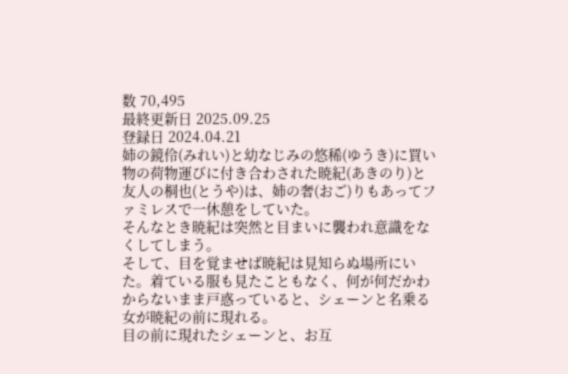数 70,495
最終更新日 2025.09.25
登録日 2024.04.21
姉の鏡伶(みれい)と幼なじみの悠稀(ゆうき)に買い物の荷物運びに付き合わされた暁紀(あきのり)と友人の桐也(とうや)は、姉の奢(おご)りもあってファミレスで一休憩をしていた。
そんなとき暁紀は突然と目まいに襲われ意識をなくしてしまう。
そして、目を覚ませば暁紀は見知らぬ場所にいた。着ている服も見たこともなく、何が何だかわからないまま戸惑っていると、シェーンと名乗る女が暁紀の前に現れる。
目の前に現れたシェーンと、お互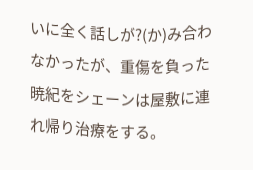いに全く話しが?(か)み合わなかったが、重傷を負った暁紀をシェーンは屋敷に連れ帰り治療をする。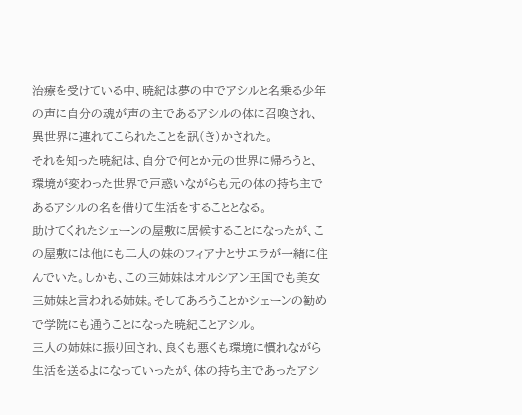治療を受けている中、暁紀は夢の中でアシルと名乗る少年の声に自分の魂が声の主であるアシルの体に召喚され、異世界に連れてこられたことを訊(き)かされた。
それを知った暁紀は、自分で何とか元の世界に帰ろうと、環境が変わった世界で戸惑いながらも元の体の持ち主であるアシルの名を借りて生活をすることとなる。
助けてくれたシェーンの屋敷に居候することになったが、この屋敷には他にも二人の妹のフィアナとサエラが一緒に住んでいた。しかも、この三姉妹はオルシアン王国でも美女三姉妹と言われる姉妹。そしてあろうことかシェーンの勧めで学院にも通うことになった暁紀ことアシル。
三人の姉妹に振り回され、良くも悪くも環境に慣れながら生活を送るよになっていったが、体の持ち主であったアシ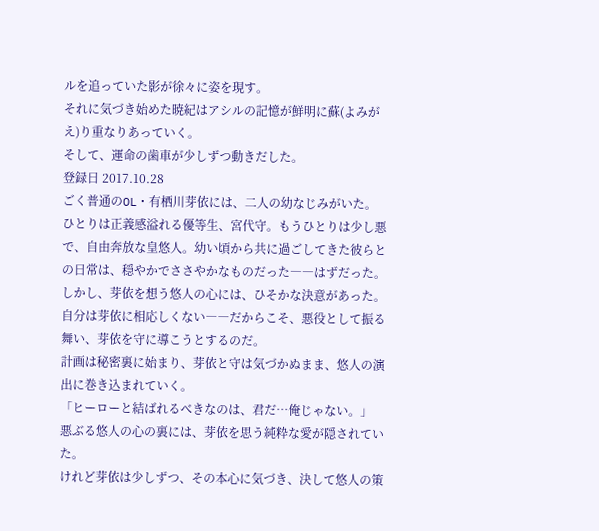ルを追っていた影が徐々に姿を現す。
それに気づき始めた暁紀はアシルの記憶が鮮明に蘇(よみがえ)り重なりあっていく。
そして、運命の歯車が少しずつ動きだした。
登録日 2017.10.28
ごく普通のOL・有栖川芽依には、二人の幼なじみがいた。
ひとりは正義感溢れる優等生、宮代守。もうひとりは少し悪で、自由奔放な皇悠人。幼い頃から共に過ごしてきた彼らとの日常は、穏やかでささやかなものだった――はずだった。
しかし、芽依を想う悠人の心には、ひそかな決意があった。自分は芽依に相応しくない――だからこそ、悪役として振る舞い、芽依を守に導こうとするのだ。
計画は秘密裏に始まり、芽依と守は気づかぬまま、悠人の演出に巻き込まれていく。
「ヒーローと結ばれるべきなのは、君だ…俺じゃない。」
悪ぶる悠人の心の裏には、芽依を思う純粋な愛が隠されていた。
けれど芽依は少しずつ、その本心に気づき、決して悠人の策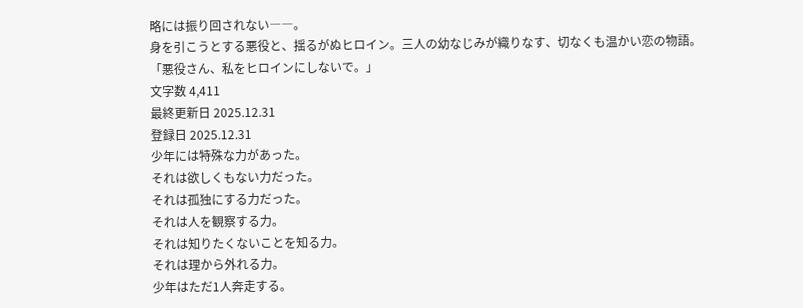略には振り回されない――。
身を引こうとする悪役と、揺るがぬヒロイン。三人の幼なじみが織りなす、切なくも温かい恋の物語。
「悪役さん、私をヒロインにしないで。」
文字数 4,411
最終更新日 2025.12.31
登録日 2025.12.31
少年には特殊な力があった。
それは欲しくもない力だった。
それは孤独にする力だった。
それは人を観察する力。
それは知りたくないことを知る力。
それは理から外れる力。
少年はただ1人奔走する。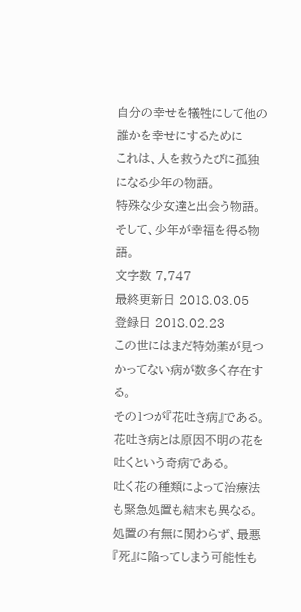自分の幸せを犠牲にして他の誰かを幸せにするために
これは、人を救うたびに孤独になる少年の物語。
特殊な少女達と出会う物語。
そして、少年が幸福を得る物語。
文字数 7,747
最終更新日 2018.03.05
登録日 2018.02.23
この世にはまだ特効薬が見つかってない病が数多く存在する。
その1つが『花吐き病』である。
花吐き病とは原因不明の花を吐くという奇病である。
吐く花の種類によって治療法も緊急処置も結末も異なる。
処置の有無に関わらず、最悪『死』に陥ってしまう可能性も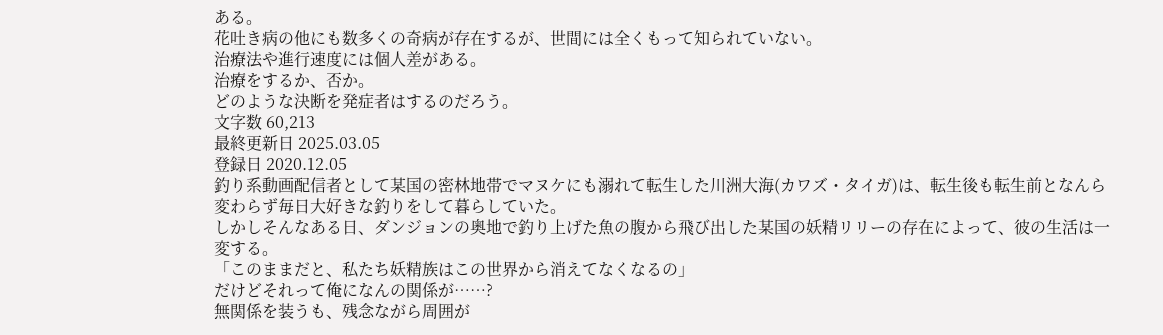ある。
花吐き病の他にも数多くの奇病が存在するが、世間には全くもって知られていない。
治療法や進行速度には個人差がある。
治療をするか、否か。
どのような決断を発症者はするのだろう。
文字数 60,213
最終更新日 2025.03.05
登録日 2020.12.05
釣り系動画配信者として某国の密林地帯でマヌケにも溺れて転生した川洲大海(カワズ・タイガ)は、転生後も転生前となんら変わらず毎日大好きな釣りをして暮らしていた。
しかしそんなある日、ダンジョンの奥地で釣り上げた魚の腹から飛び出した某国の妖精リリーの存在によって、彼の生活は一変する。
「このままだと、私たち妖精族はこの世界から消えてなくなるの」
だけどそれって俺になんの関係が……?
無関係を装うも、残念ながら周囲が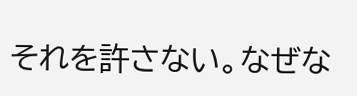それを許さない。なぜな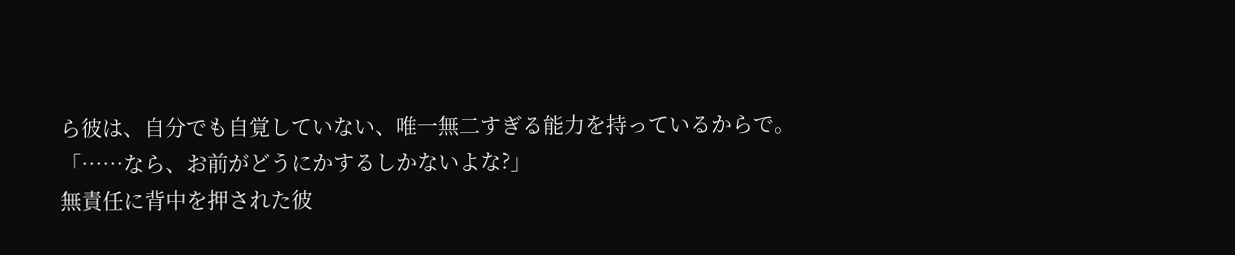ら彼は、自分でも自覚していない、唯一無二すぎる能力を持っているからで。
「……なら、お前がどうにかするしかないよな?」
無責任に背中を押された彼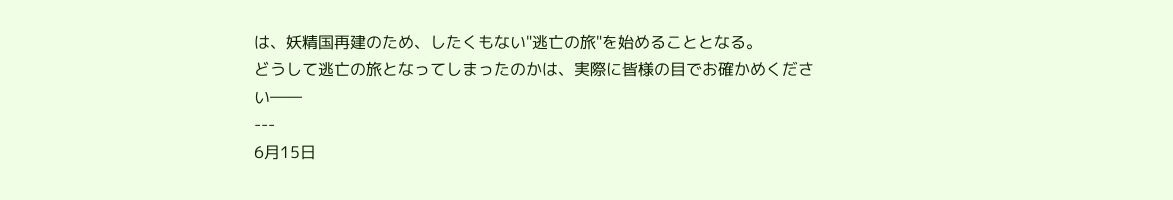は、妖精国再建のため、したくもない"逃亡の旅"を始めることとなる。
どうして逃亡の旅となってしまったのかは、実際に皆様の目でお確かめください――
---
6月15日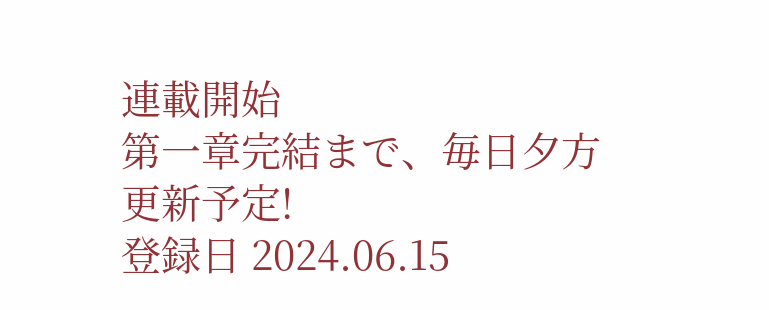連載開始
第一章完結まで、毎日夕方 更新予定!
登録日 2024.06.15